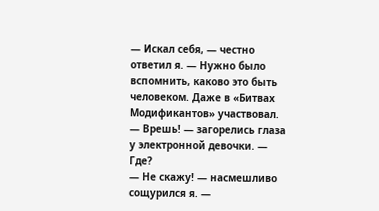— Искал себя, — честно ответил я. — Нужно было вспомнить, каково это быть человеком. Даже в «Битвах Модификантов» участвовал.
— Врешь! — загорелись глаза у электронной девочки. — Где?
— Не скажу! — насмешливо сощурился я. —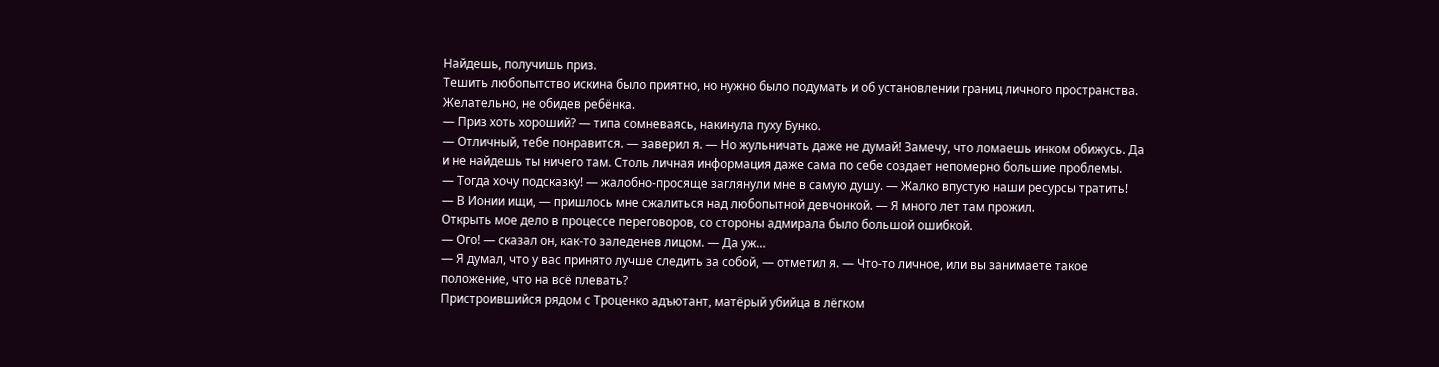Найдешь, получишь приз.
Тешить любопытство искина было приятно, но нужно было подумать и об установлении границ личного пространства. Желательно, не обидев ребёнка.
— Приз хоть хороший? — типа сомневаясь, накинула пуху Бунко.
— Отличный, тебе понравится. — заверил я. — Но жульничать даже не думай! Замечу, что ломаешь инком обижусь. Да и не найдешь ты ничего там. Столь личная информация даже сама по себе создает непомерно большие проблемы.
— Тогда хочу подсказку! — жалобно-просяще заглянули мне в самую душу. — Жалко впустую наши ресурсы тратить!
— В Ионии ищи, — пришлось мне сжалиться над любопытной девчонкой. — Я много лет там прожил.
Открыть мое дело в процессе переговоров, со стороны адмирала было большой ошибкой.
— Ого! — сказал он, как-то заледенев лицом. — Да уж…
— Я думал, что у вас принято лучше следить за собой, — отметил я. — Что-то личное, или вы занимаете такое положение, что на всё плевать?
Пристроившийся рядом с Троценко адъютант, матёрый убийца в лёгком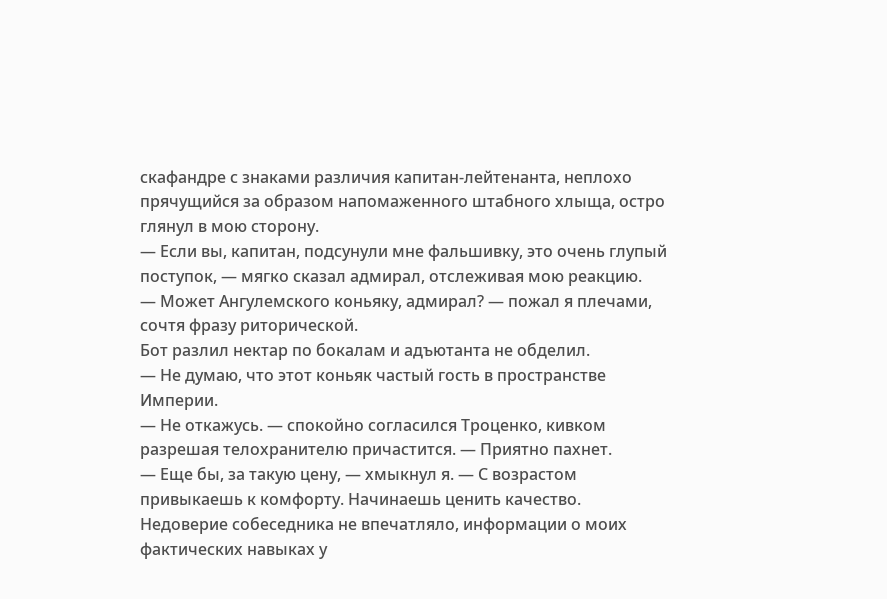скафандре с знаками различия капитан-лейтенанта, неплохо прячущийся за образом напомаженного штабного хлыща, остро глянул в мою сторону.
— Если вы, капитан, подсунули мне фальшивку, это очень глупый поступок, — мягко сказал адмирал, отслеживая мою реакцию.
— Может Ангулемского коньяку, адмирал? — пожал я плечами, сочтя фразу риторической.
Бот разлил нектар по бокалам и адъютанта не обделил.
— Не думаю, что этот коньяк частый гость в пространстве Империи.
— Не откажусь. — спокойно согласился Троценко, кивком разрешая телохранителю причастится. — Приятно пахнет.
— Еще бы, за такую цену, — хмыкнул я. — С возрастом привыкаешь к комфорту. Начинаешь ценить качество.
Недоверие собеседника не впечатляло, информации о моих фактических навыках у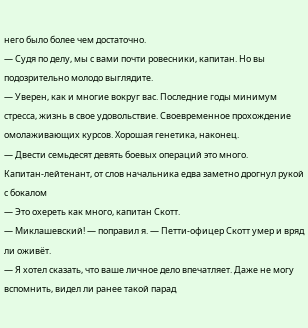него было более чем достаточно.
— Судя по делу, мы с вами почти ровесники, капитан. Но вы подозрительно молодо выглядите.
— Уверен, как и многие вокруг вас. Последние годы минимум стресса, жизнь в свое удовольствие. Своевременное прохождение омолаживающих курсов. Хорошая генетика, наконец.
— Двести семьдесят девять боевых операций это много.
Капитан-лейтенант, от слов начальника едва заметно дрогнул рукой с бокалом
— Это охереть как много, капитан Скотт.
— Миклашевский! — поправил я. — Петти-офицер Скотт умер и вряд ли оживёт.
— Я хотел сказать, что ваше личное дело впечатляет. Даже не могу вспомнить, видел ли ранее такой парад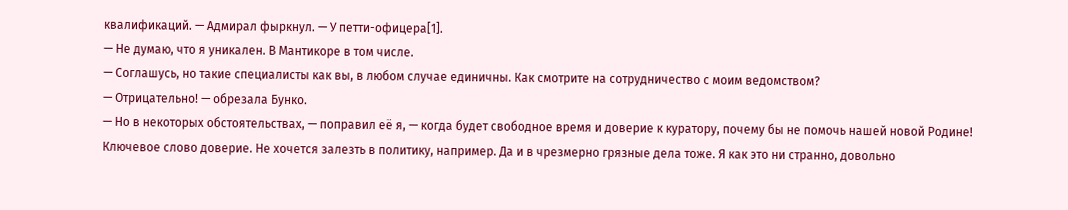квалификаций. — Адмирал фыркнул. — У петти-офицера[1].
— Не думаю, что я уникален. В Мантикоре в том числе.
— Соглашусь, но такие специалисты как вы, в любом случае единичны. Как смотрите на сотрудничество с моим ведомством?
— Отрицательно! — обрезала Бунко.
— Но в некоторых обстоятельствах, — поправил её я, — когда будет свободное время и доверие к куратору, почему бы не помочь нашей новой Родине! Ключевое слово доверие. Не хочется залезть в политику, например. Да и в чрезмерно грязные дела тоже. Я как это ни странно, довольно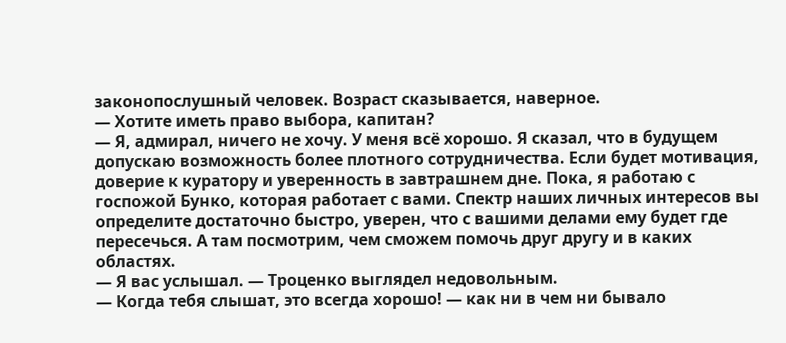законопослушный человек. Возраст сказывается, наверное.
— Хотите иметь право выбора, капитан?
— Я, адмирал, ничего не хочу. У меня всё хорошо. Я сказал, что в будущем допускаю возможность более плотного сотрудничества. Если будет мотивация, доверие к куратору и уверенность в завтрашнем дне. Пока, я работаю с госпожой Бунко, которая работает с вами. Спектр наших личных интересов вы определите достаточно быстро, уверен, что с вашими делами ему будет где пересечься. А там посмотрим, чем сможем помочь друг другу и в каких областях.
— Я вас услышал. — Троценко выглядел недовольным.
— Когда тебя слышат, это всегда хорошо! — как ни в чем ни бывало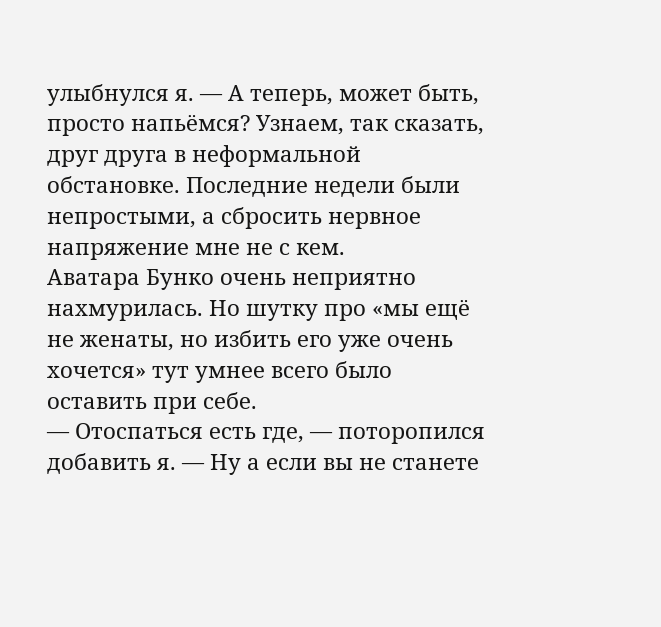улыбнулся я. — А теперь, может быть, просто напьёмся? Узнаем, так сказать, друг друга в неформальной обстановке. Последние недели были непростыми, а сбросить нервное напряжение мне не с кем.
Аватара Бунко очень неприятно нахмурилась. Но шутку про «мы ещё не женаты, но избить его уже очень хочется» тут умнее всего было оставить при себе.
— Отоспаться есть где, — поторопился добавить я. — Ну а если вы не станете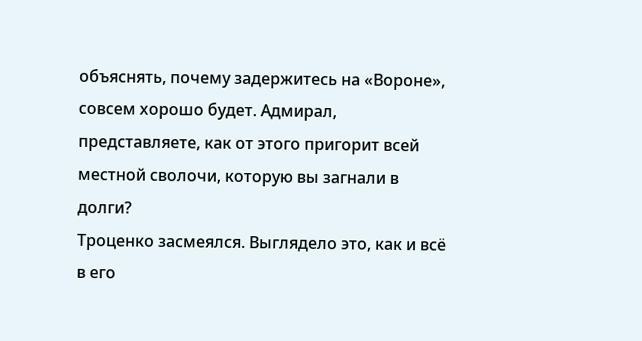объяснять, почему задержитесь на «Вороне», совсем хорошо будет. Адмирал, представляете, как от этого пригорит всей местной сволочи, которую вы загнали в долги?
Троценко засмеялся. Выглядело это, как и всё в его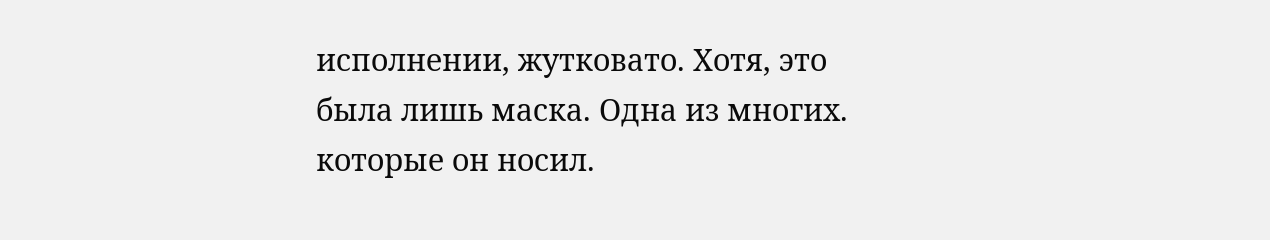исполнении, жутковато. Хотя, это была лишь маска. Одна из многих. которые он носил.